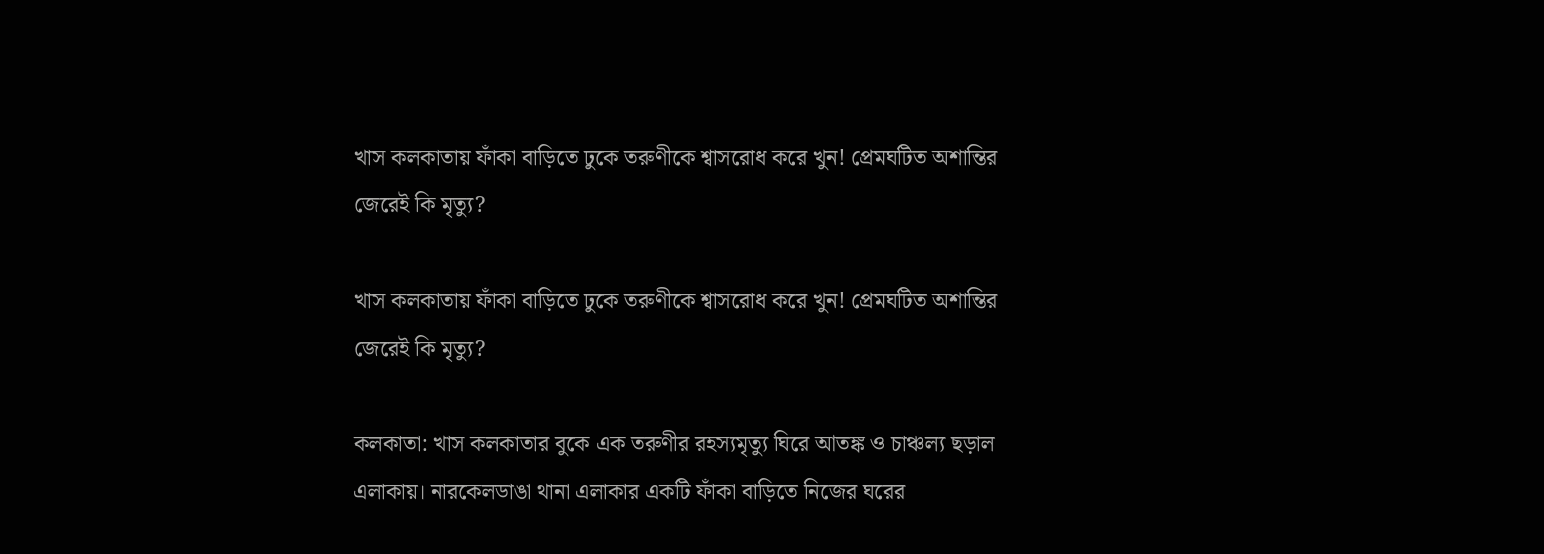খাস কলকাতায় ফাঁকা বাড়িতে ঢুকে তরুণীকে শ্বাসরোধ করে খুন! প্রেমঘটিত অশান্তির জেরেই কি মৃত্যু?

খাস কলকাতায় ফাঁকা বাড়িতে ঢুকে তরুণীকে শ্বাসরোধ করে খুন! প্রেমঘটিত অশান্তির জেরেই কি মৃত্যু?

কলকাতা: খাস কলকাতার বুকে এক তরুণীর রহস্যমৃত্যু ঘিরে আতঙ্ক ও চাঞ্চল্য ছড়াল এলাকায়। নারকেলডাঙা থানা এলাকার একটি ফাঁকা বাড়িতে নিজের ঘরের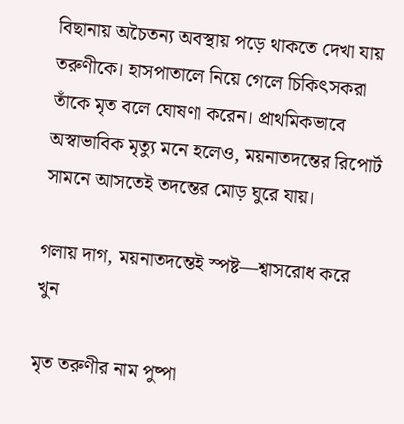বিছানায় অচৈতন্য অবস্থায় পড়ে থাকতে দেখা যায় তরুণীকে। হাসপাতালে নিয়ে গেলে চিকিৎসকরা তাঁকে মৃত বলে ঘোষণা করেন। প্রাথমিকভাবে অস্বাভাবিক মৃত্যু মনে হলেও, ময়নাতদন্তের রিপোর্ট সামনে আসতেই তদন্তের মোড় ঘুরে যায়।

গলায় দাগ, ময়নাতদন্তেই স্পষ্ট—শ্বাসরোধ করে খুন

মৃত তরুণীর নাম পুষ্পা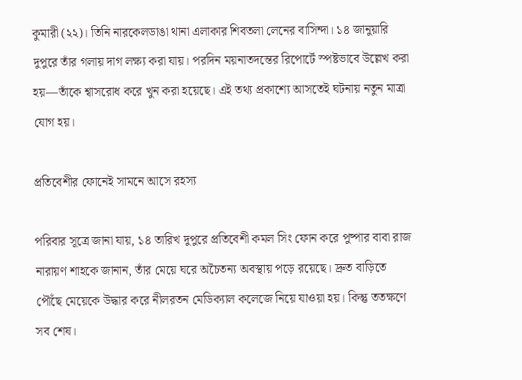কুমারী (২২)। তিনি নারকেলডাঙা থানা এলাকার শিবতলা লেনের বাসিন্দা। ১৪ জানুয়ারি দুপুরে তাঁর গলায় দাগ লক্ষ্য করা যায়। পরদিন ময়নাতদন্তের রিপোর্টে স্পষ্টভাবে উল্লেখ করা হয়—তাঁকে শ্বাসরোধ করে খুন করা হয়েছে। এই তথ্য প্রকাশ্যে আসতেই ঘটনায় নতুন মাত্রা যোগ হয়।

প্রতিবেশীর ফোনেই সামনে আসে রহস্য

পরিবার সূত্রে জানা যায়, ১৪ তারিখ দুপুরে প্রতিবেশী কমল সিং ফোন করে পুষ্পার বাবা রাজ নারায়ণ শাহকে জানান, তাঁর মেয়ে ঘরে অচৈতন্য অবস্থায় পড়ে রয়েছে। দ্রুত বাড়িতে পৌঁছে মেয়েকে উদ্ধার করে নীলরতন মেডিক্যাল কলেজে নিয়ে যাওয়া হয়। কিন্তু ততক্ষণে সব শেষ।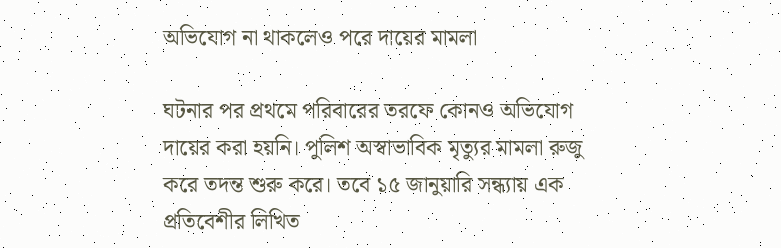অভিযোগ না থাকলেও পরে দায়ের মামলা

ঘটনার পর প্রথমে পরিবারের তরফে কোনও অভিযোগ দায়ের করা হয়নি। পুলিশ অস্বাভাবিক মৃত্যুর মামলা রুজু করে তদন্ত শুরু করে। তবে ১৫ জানুয়ারি সন্ধ্যায় এক প্রতিবেশীর লিখিত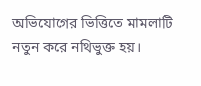অভিযোগের ভিত্তিতে মামলাটি নতুন করে নথিভুক্ত হয়।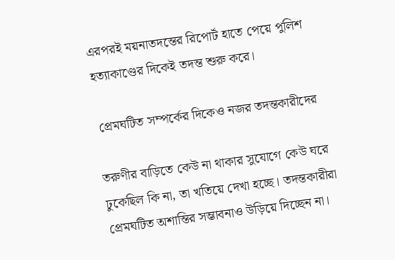এরপরই ময়নাতদন্তের রিপোর্ট হাতে পেয়ে পুলিশ হত্যাকাণ্ডের দিকেই তদন্ত শুরু করে।

 প্রেমঘটিত সম্পর্কের দিকেও নজর তদন্তকারীদের

তরুণীর বাড়িতে কেউ না থাকার সুযোগে কেউ ঘরে ঢুকেছিল কি না, তা খতিয়ে দেখা হচ্ছে। তদন্তকারীরা প্রেমঘটিত অশান্তির সম্ভাবনাও উড়িয়ে দিচ্ছেন না।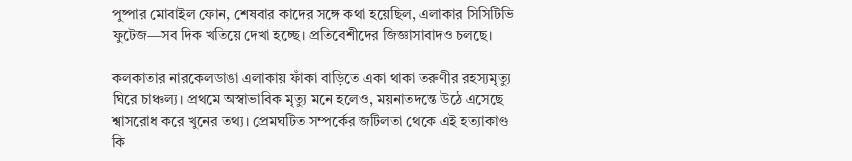পুষ্পার মোবাইল ফোন, শেষবার কাদের সঙ্গে কথা হয়েছিল, এলাকার সিসিটিভি ফুটেজ—সব দিক খতিয়ে দেখা হচ্ছে। প্রতিবেশীদের জিজ্ঞাসাবাদও চলছে।

কলকাতার নারকেলডাঙা এলাকায় ফাঁকা বাড়িতে একা থাকা তরুণীর রহস্যমৃত্যু ঘিরে চাঞ্চল্য। প্রথমে অস্বাভাবিক মৃত্যু মনে হলেও, ময়নাতদন্তে উঠে এসেছে শ্বাসরোধ করে খুনের তথ্য। প্রেমঘটিত সম্পর্কের জটিলতা থেকে এই হত্যাকাণ্ড কি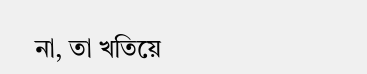না, তা খতিয়ে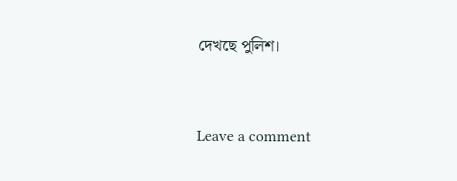দেখছে পুলিশ।



Leave a comment